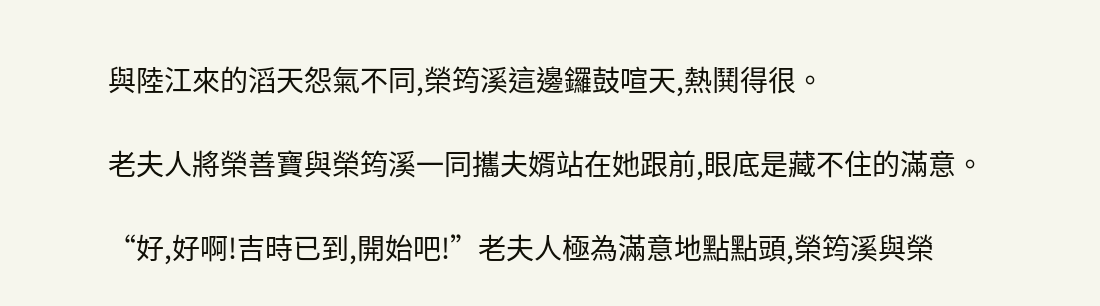與陸江來的滔天怨氣不同,榮筠溪這邊鑼鼓喧天,熱鬨得很。

老夫人將榮善寶與榮筠溪一同攜夫婿站在她跟前,眼底是藏不住的滿意。

“好,好啊!吉時已到,開始吧!”老夫人極為滿意地點點頭,榮筠溪與榮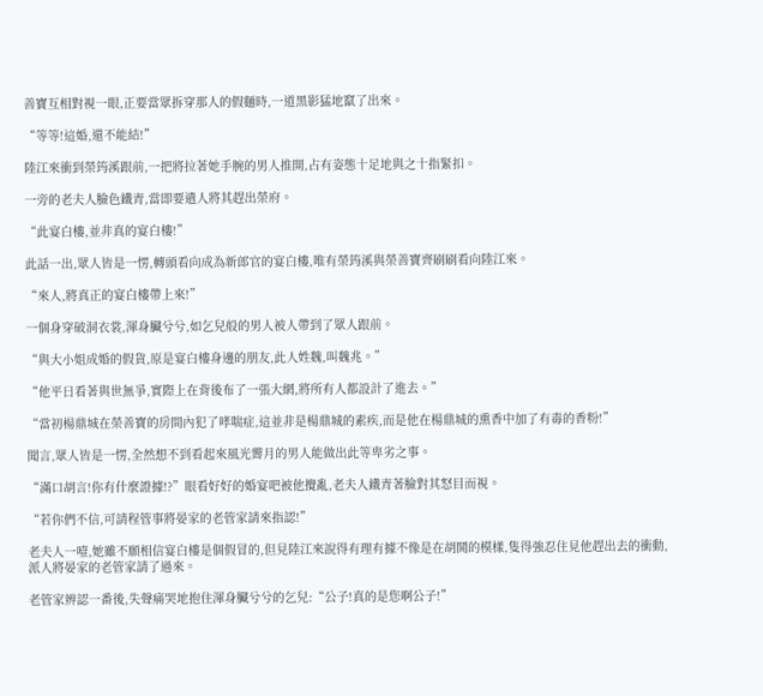善寶互相對視一眼,正要當眾拆穿那人的假麵時,一道黑影猛地竄了出來。

“等等!這婚,還不能結!”

陸江來衝到榮筠溪跟前,一把將拉著她手腕的男人推開,占有姿態十足地與之十指緊扣。

一旁的老夫人臉色鐵青,當即要遣人將其趕出榮府。

“此宴白樓,並非真的宴白樓!”

此話一出,眾人皆是一愣,轉頭看向成為新郎官的宴白樓,唯有榮筠溪與榮善寶齊刷刷看向陸江來。

“來人,將真正的宴白樓帶上來!”

一個身穿破洞衣裳,渾身臟兮兮,如乞兒般的男人被人帶到了眾人跟前。

“與大小姐成婚的假貨,原是宴白樓身邊的朋友,此人姓魏,叫魏兆。”

“他平日看著與世無爭,實際上在背後布了一張大網,將所有人都設計了進去。”

“當初楊鼎城在榮善寶的房間內犯了哮喘症,這並非是楊鼎城的素疾,而是他在楊鼎城的熏香中加了有毒的香粉!”

聞言,眾人皆是一愣,全然想不到看起來風光霽月的男人能做出此等卑劣之事。

“滿口胡言!你有什麼證據!?”眼看好好的婚宴吧被他攪亂,老夫人鐵青著臉對其怒目而視。

“若你們不信,可請程管事將晏家的老管家請來指認!”

老夫人一噎,她雖不願相信宴白樓是個假冒的,但見陸江來說得有理有據不像是在胡鬨的模樣,隻得強忍住見他趕出去的衝動,派人將晏家的老管家請了過來。

老管家辨認一番後,失聲痛哭地抱住渾身臟兮兮的乞兒:“公子!真的是您啊公子!”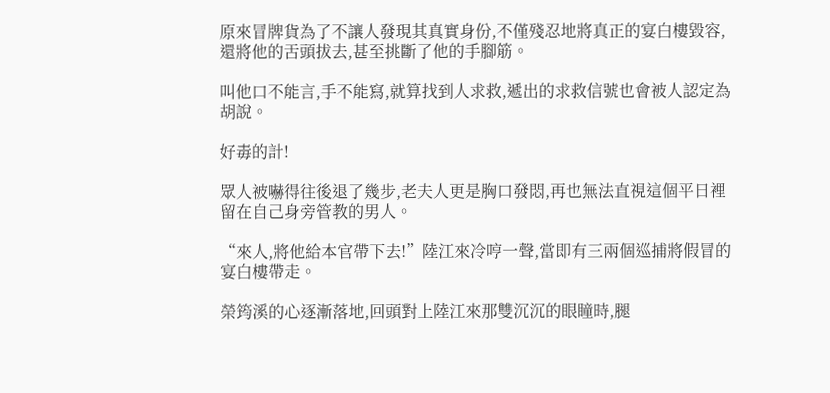原來冒牌貨為了不讓人發現其真實身份,不僅殘忍地將真正的宴白樓毀容,還將他的舌頭拔去,甚至挑斷了他的手腳筋。

叫他口不能言,手不能寫,就算找到人求救,遞出的求救信號也會被人認定為胡說。

好毒的計!

眾人被嚇得往後退了幾步,老夫人更是胸口發悶,再也無法直視這個平日裡留在自己身旁管教的男人。

“來人,將他給本官帶下去!”陸江來冷哼一聲,當即有三兩個巡捕將假冒的宴白樓帶走。

榮筠溪的心逐漸落地,回頭對上陸江來那雙沉沉的眼瞳時,腿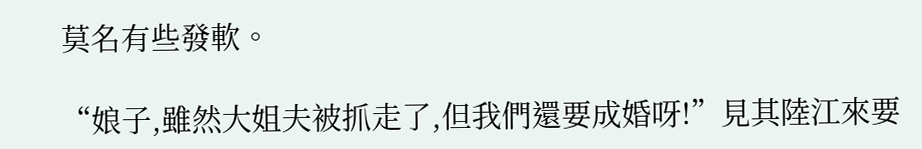莫名有些發軟。

“娘子,雖然大姐夫被抓走了,但我們還要成婚呀!”見其陸江來要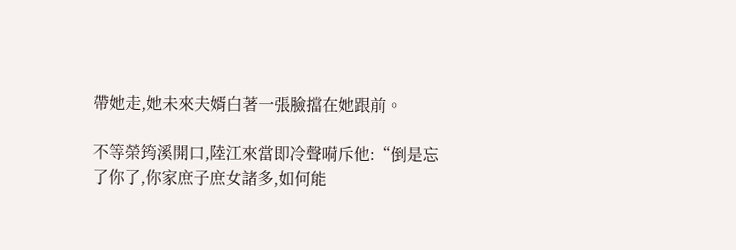帶她走,她未來夫婿白著一張臉擋在她跟前。

不等榮筠溪開口,陸江來當即冷聲嗬斥他:“倒是忘了你了,你家庶子庶女諸多,如何能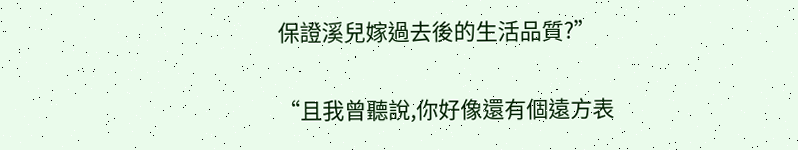保證溪兒嫁過去後的生活品質?”

“且我曾聽說,你好像還有個遠方表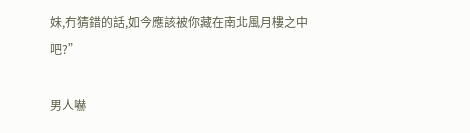妹,冇猜錯的話,如今應該被你藏在南北風月樓之中吧?”

男人嚇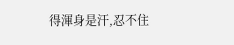得渾身是汗,忍不住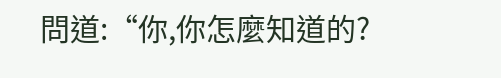問道:“你,你怎麼知道的?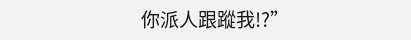你派人跟蹤我!?”